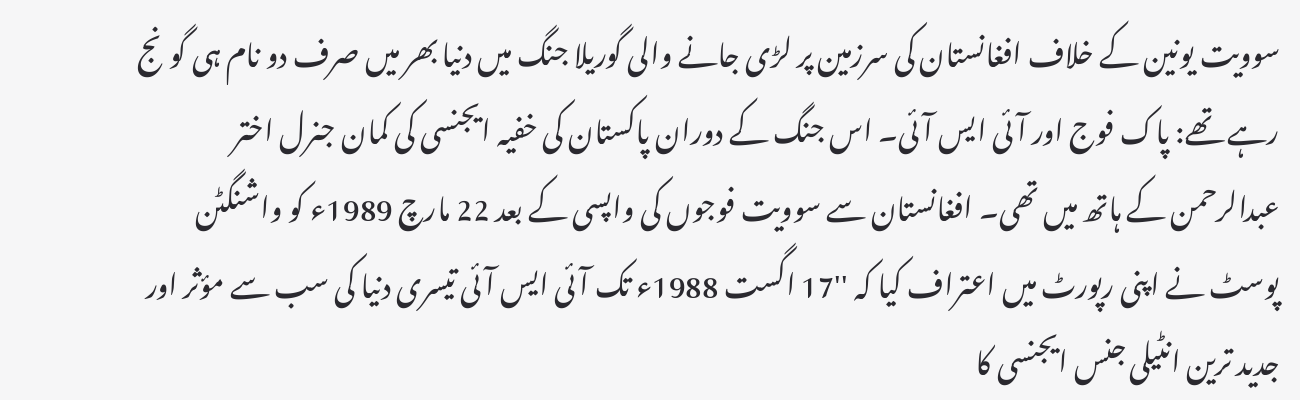سوویت یونین کے خلاف افغانستان کی سرزمین پر لڑی جانے والی گوریلا جنگ میں دنیا بھر میں صرف دو نام ہی گونج رہے تھے: پاک فوج اور آئی ایس آئی۔ اس جنگ کے دوران پاکستان کی خفیہ ایجنسی کی کمان جنرل اختر عبدالرحمن کے ہاتھ میں تھی۔ افغانستان سے سوویت فوجوں کی واپسی کے بعد 22 مارچ 1989ء کو واشنگٹن پوسٹ نے اپنی رپورٹ میں اعتراف کیا کہ ''17 اگست 1988ء تک آئی ایس آئی تیسری دنیا کی سب سے مؤثر اور جدید ترین انٹیلی جنس ایجنسی کا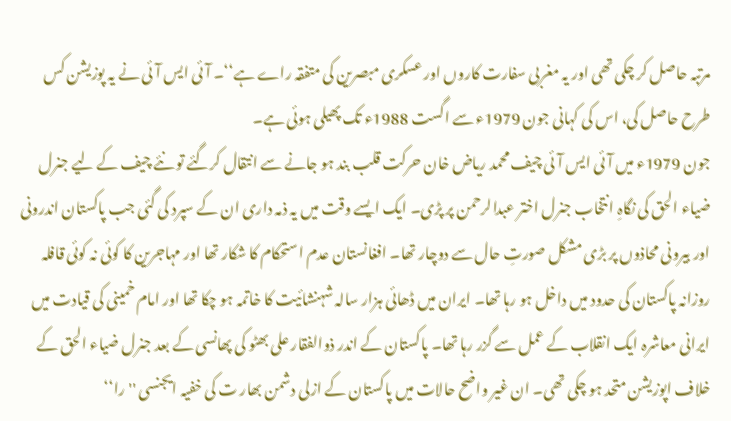مرتبہ حاصل کر چکی تھی اور یہ مغربی سفارت کاروں اور عسکری مبصرین کی متفقہ راے ہے‘‘۔ آئی ایس آئی نے یہ پوزیشن کس طرح حاصل کی، اس کی کہانی جون 1979ء سے اگست 1988ء تک پھیلی ہوئی ہے۔
جون 1979ء میں آئی ایس آئی چیف محمد ریاض خان حرکت قلب بند ہو جانے سے انتقال کرگئے تو نئے چیف کے لیے جنرل ضیاء الحق کی نگاہِ انتخاب جنرل اختر عبدالرحمن پر پڑی۔ ایک ایسے وقت میں یہ ذمہ داری ان کے سپرد کی گئی جب پاکستان اندرونی اور بیرونی محاذوں پر بڑی مشکل صورتِ حال سے دوچار تھا۔ افغانستان عدم استحکام کا شکار تھا اور مہاجرین کا کوئی نہ کوئی قافلہ روزانہ پاکستان کی حدود میں داخل ہو رہا تھا۔ ایران میں ڈھائی ہزار سالہ شہنشائیت کا خاتمہ ہو چکا تھا اور امام خمینی کی قیادت میں ایرانی معاشرہ ایک انقلاب کے عمل سے گزر رہا تھا۔ پاکستان کے اندر ذوالفقار علی بھٹو کی پھانسی کے بعد جنرل ضیاء الحق کے خلاف اپوزیشن متحد ہو چکی تھی۔ ان غیر واضح حالات میں پاکستان کے ازلی دشمن بھار ت کی خفیہ ایجنسی ''را‘‘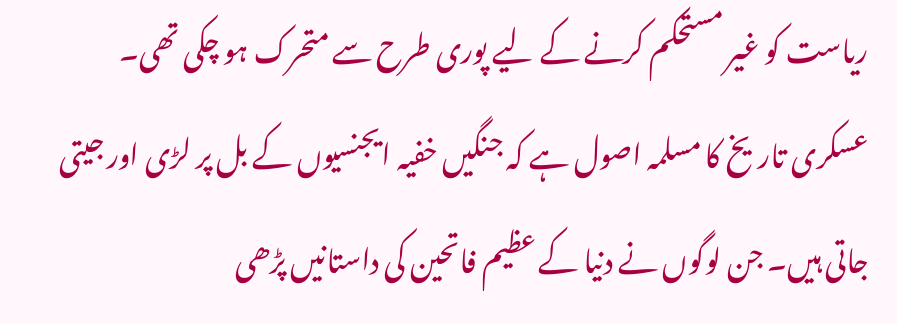ریاست کو غیر مستحکم کرنے کے لیے پوری طرح سے متحرک ہو چکی تھی۔
عسکری تاریخ کا مسلمہ اصول ہے کہ جنگیں خفیہ ایجنسیوں کے بل پر لڑی اور جیتی جاتی ہیں۔ جن لوگوں نے دنیا کے عظیم فاتحین کی داستانیں پڑھی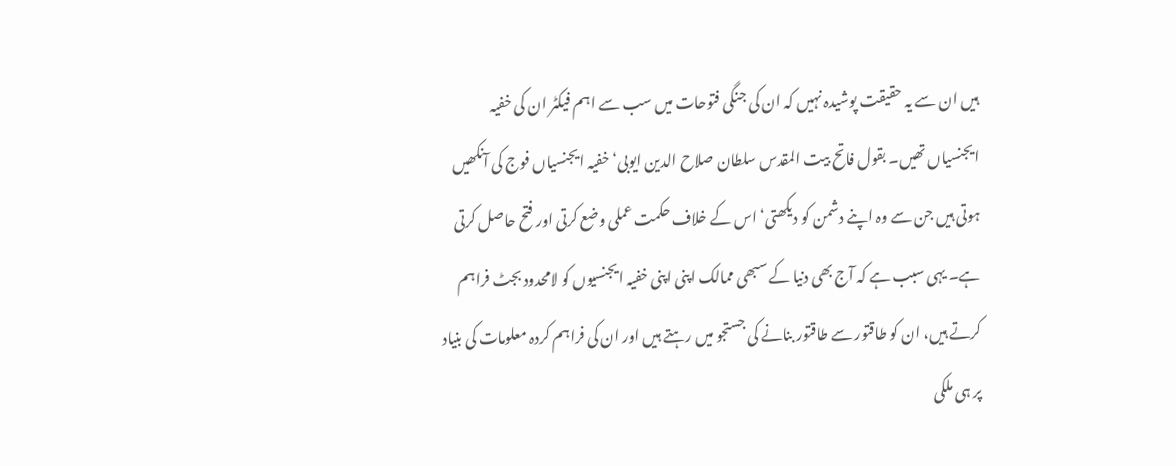ہیں ان سے یہ حقیقت پوشیدہ نہیں کہ ان کی جنگی فتوحات میں سب سے اہم فیکٹر ان کی خفیہ ایجنسیاں تھیں۔ بقول فاتح بیت المقدس سلطان صلاح الدین ایوبی‘ خفیہ ایجنسیاں فوج کی آنکھیں ہوتی ہیں جن سے وہ اپنے دشمن کو دیکھتی‘ اس کے خلاف حکمت عملی وضع کرتی اور فتح حاصل کرتی ہے۔ یہی سبب ہے کہ آج بھی دنیا کے سبھی ممالک اپنی اپنی خفیہ ایجنسیوں کو لامحدود بجٹ فراہم کرتے ہیں، ان کو طاقتور سے طاقتور بنانے کی جستجو میں رہتے ہیں اور ان کی فراہم کردہ معلومات کی بنیاد پر ہی ملکی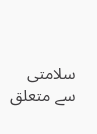سلامتی سے متعلق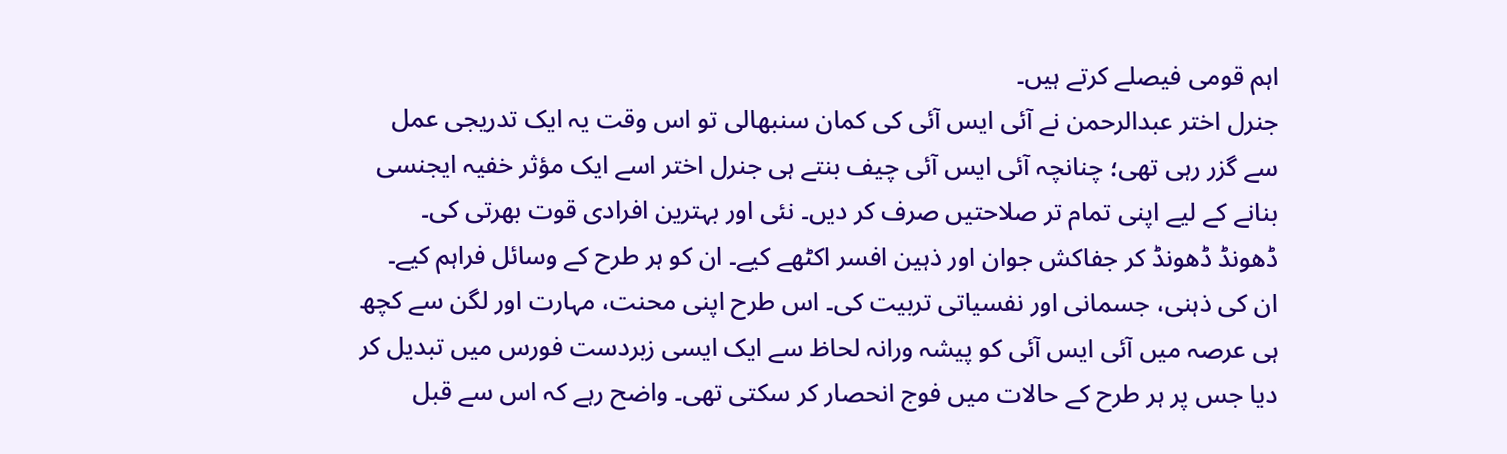اہم قومی فیصلے کرتے ہیں۔
جنرل اختر عبدالرحمن نے آئی ایس آئی کی کمان سنبھالی تو اس وقت یہ ایک تدریجی عمل سے گزر رہی تھی؛ چنانچہ آئی ایس آئی چیف بنتے ہی جنرل اختر اسے ایک مؤثر خفیہ ایجنسی بنانے کے لیے اپنی تمام تر صلاحتیں صرف کر دیں۔ نئی اور بہترین افرادی قوت بھرتی کی۔ ڈھونڈ ڈھونڈ کر جفاکش جوان اور ذہین افسر اکٹھے کیے۔ ان کو ہر طرح کے وسائل فراہم کیے۔ ان کی ذہنی، جسمانی اور نفسیاتی تربیت کی۔ اس طرح اپنی محنت، مہارت اور لگن سے کچھ ہی عرصہ میں آئی ایس آئی کو پیشہ ورانہ لحاظ سے ایک ایسی زبردست فورس میں تبدیل کر دیا جس پر ہر طرح کے حالات میں فوج انحصار کر سکتی تھی۔ واضح رہے کہ اس سے قبل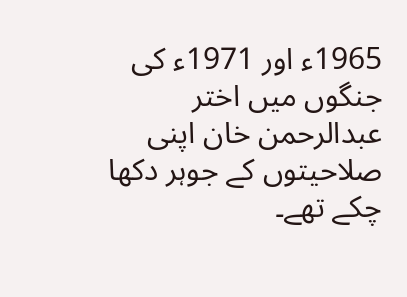1965ء اور 1971ء کی جنگوں میں اختر عبدالرحمن خان اپنی صلاحیتوں کے جوہر دکھا چکے تھے۔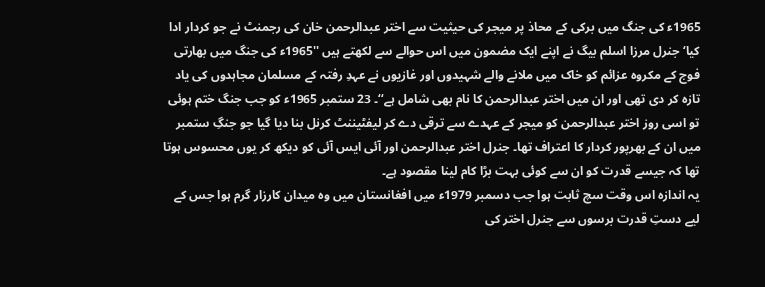1965ء کی جنگ میں برکی کے محاذ پر میجر کی حیثیت سے اختر عبدالرحمن خان کی رجمنٹ نے جو کردار ادا کیا‘ جنرل مرزا اسلم بیگ نے اپنے ایک مضمون میں اس حوالے سے لکھتے ہیں ''1965ء کی جنگ میں بھارتی فوج کے مکروہ عزائم کو خاک میں ملانے والے شہیدوں اور غازیوں نے عہدِ رفتہ کے مسلمان مجاہدوں کی یاد تازہ کر دی تھی اور ان میں اختر عبدالرحمن کا نام بھی شامل ہے‘‘۔ 23 ستمبر 1965ء کو جب جنگ ختم ہوئی تو اسی روز اختر عبدالرحمن کو میجر کے عہدے سے ترقی دے کر لیفٹیننٹ کرنل بنا دیا گیا جو جنگِ ستمبر میں ان کے بھرپور کردار کا اعتراف تھا۔ جنرل اختر عبدالرحمن اور آئی ایس آئی کو دیکھ کر یوں محسوس ہوتا تھا کہ جیسے قدرت کو ان سے کوئی بہت بڑا کام لینا مقصود ہے۔
یہ اندازہ اس وقت سچ ثابت ہوا جب دسمبر 1979ء میں افغانستان میں وہ میدان کارزار گرم ہوا جس کے لیے دستِ قدرت برسوں سے جنرل اختر کی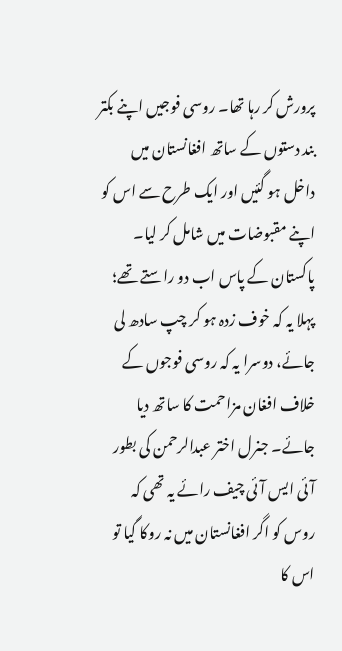پرورش کر رہا تھا۔ روسی فوجیں اپنے بکتر بند دستوں کے ساتھ افغانستان میں داخل ہو گئیں اور ایک طرح سے اس کو اپنے مقبوضات میں شامل کر لیا۔ پاکستان کے پاس اب دو راستے تھے؛ پہلا یہ کہ خوف زدہ ہو کر چپ سادھ لی جائے، دوسرا یہ کہ روسی فوجوں کے خلاف افغان مزاحمت کا ساتھ دیا جائے۔ جنرل اختر عبدالرحمن کی بطور آئی ایس آئی چیف رائے یہ تھی کہ روس کو اگر افغانستان میں نہ روکا گیا تو اس کا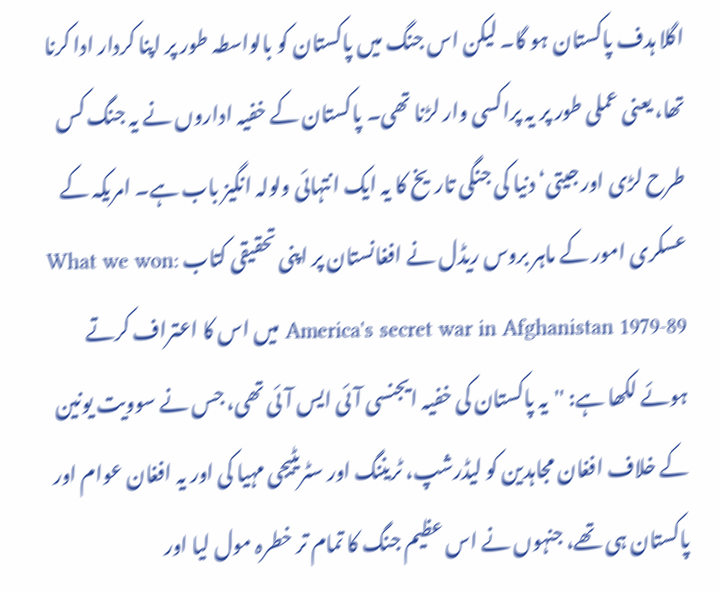اگلا ہدف پاکستان ہو گا۔ لیکن اس جنگ میں پاکستان کو بالواسطہ طور پر اپنا کردار ادا کرنا تھا، یعنی عملی طور پر یہ پراکسی وار لڑنا تھی۔ پاکستان کے خفیہ اداروں نے یہ جنگ کس طرح لڑی اور جیتی‘ دنیا کی جنگی تاریخ کا یہ ایک انتہائی ولولہ انگیز باب ہے۔ امریکہ کے عسکری امور کے ماہر بروس ریڈل نے افغانستان پر اپنی تحقیقی کتاب What we won: America's secret war in Afghanistan 1979-89 میں اس کا اعتراف کرتے ہوئے لکھا ہے: ''یہ پاکستان کی خفیہ ایجنسی آئی ایس آئی تھی، جس نے سوویت یونین کے خلاف افغان مجاہدین کو لیڈرشپ، ٹریننگ اور سٹریٹیجی مہیا کی اور یہ افغان عوام اور پاکستان ہی تھے، جنہوں نے اس عظیم جنگ کا تمام تر خطرہ مول لیا اور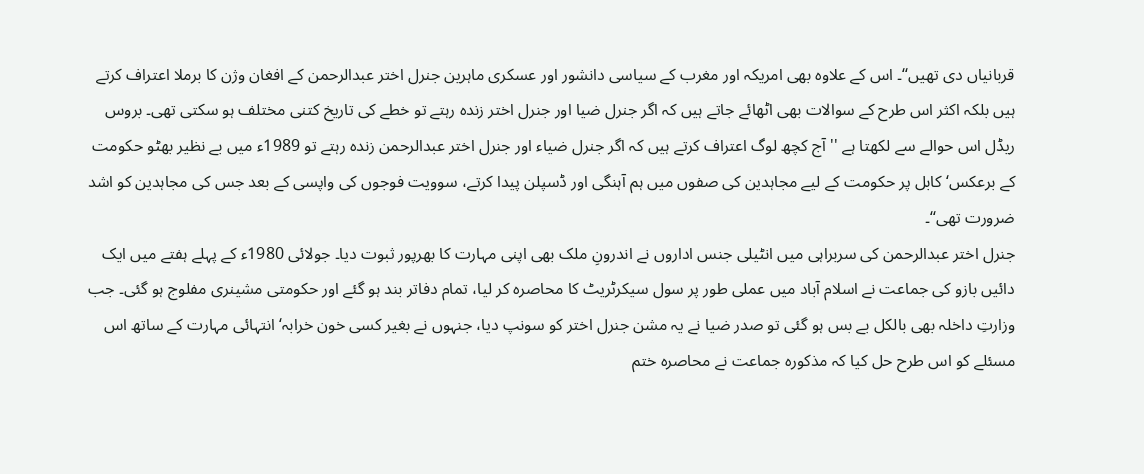قربانیاں دی تھیں‘‘۔ اس کے علاوہ بھی امریکہ اور مغرب کے سیاسی دانشور اور عسکری ماہرین جنرل اختر عبدالرحمن کے افغان وژن کا برملا اعتراف کرتے ہیں بلکہ اکثر اس طرح کے سوالات بھی اٹھائے جاتے ہیں کہ اگر جنرل ضیا اور جنرل اختر زندہ رہتے تو خطے کی تاریخ کتنی مختلف ہو سکتی تھی۔ بروس ریڈل اس حوالے سے لکھتا ہے ''آج کچھ لوگ اعتراف کرتے ہیں کہ اگر جنرل ضیاء اور جنرل اختر عبدالرحمن زندہ رہتے تو 1989ء میں بے نظیر بھٹو حکومت کے برعکس‘ کابل پر حکومت کے لیے مجاہدین کی صفوں میں ہم آہنگی اور ڈسپلن پیدا کرتے، سوویت فوجوں کی واپسی کے بعد جس کی مجاہدین کو اشد ضرورت تھی‘‘۔
جنرل اختر عبدالرحمن کی سربراہی میں انٹیلی جنس اداروں نے اندرونِ ملک بھی اپنی مہارت کا بھرپور ثبوت دیا۔ جولائی 1980ء کے پہلے ہفتے میں ایک دائیں بازو کی جماعت نے اسلام آباد میں عملی طور پر سول سیکرٹریٹ کا محاصرہ کر لیا، تمام دفاتر بند ہو گئے اور حکومتی مشینری مفلوج ہو گئی۔ جب وزارتِ داخلہ بھی بالکل بے بس ہو گئی تو صدر ضیا نے یہ مشن جنرل اختر کو سونپ دیا، جنہوں نے بغیر کسی خون خرابہ‘ انتہائی مہارت کے ساتھ اس مسئلے کو اس طرح حل کیا کہ مذکورہ جماعت نے محاصرہ ختم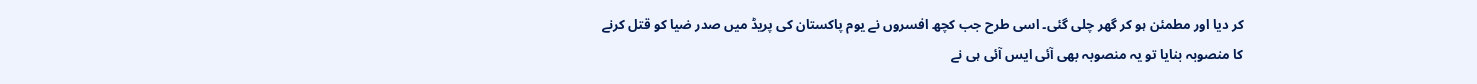کر دیا اور مطمئن ہو کر گھر چلی گئی۔ اسی طرح جب کچھ افسروں نے یوم پاکستان کی پریڈ میں صدر ضیا کو قتل کرنے کا منصوبہ بنایا تو یہ منصوبہ بھی آئی ایس آئی ہی نے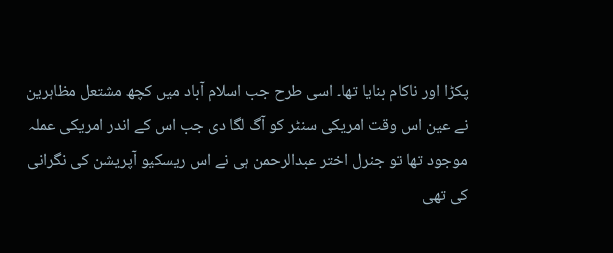پکڑا اور ناکام بنایا تھا۔ اسی طرح جب اسلام آباد میں کچھ مشتعل مظاہرین نے عین اس وقت امریکی سنٹر کو آگ لگا دی جب اس کے اندر امریکی عملہ موجود تھا تو جنرل اختر عبدالرحمن ہی نے اس ریسکیو آپریشن کی نگرانی کی تھی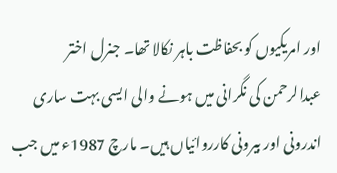اور امریکیوں کو بحفاظت باہر نکالا تھا۔ جنرل اختر عبدالرحمن کی نگرانی میں ہونے والی ایسی بہت ساری اندرونی اور بیرونی کارروائیاں ہیں۔ مارچ 1987ء میں جب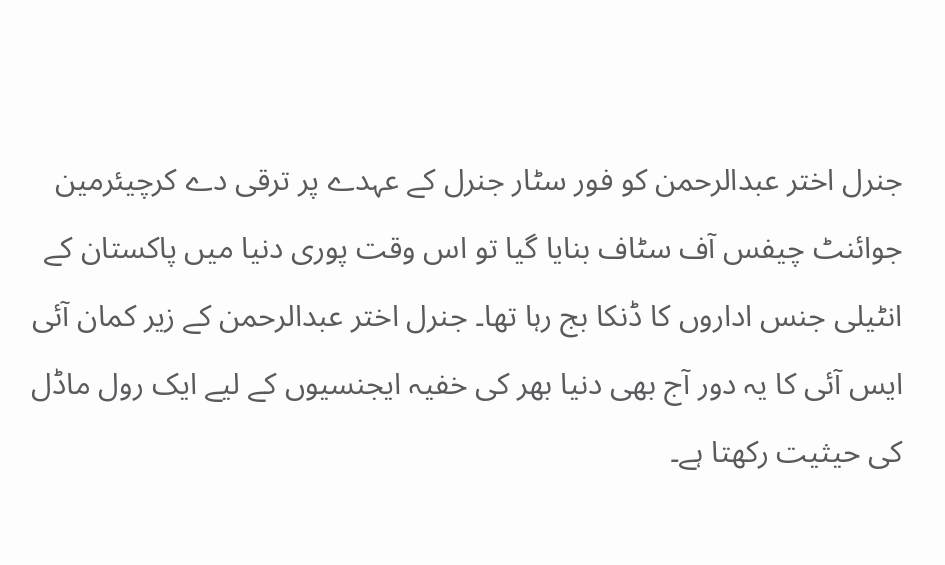جنرل اختر عبدالرحمن کو فور سٹار جنرل کے عہدے پر ترقی دے کرچیئرمین جوائنٹ چیفس آف سٹاف بنایا گیا تو اس وقت پوری دنیا میں پاکستان کے انٹیلی جنس اداروں کا ڈنکا بج رہا تھا۔ جنرل اختر عبدالرحمن کے زیر کمان آئی ایس آئی کا یہ دور آج بھی دنیا بھر کی خفیہ ایجنسیوں کے لیے ایک رول ماڈل کی حیثیت رکھتا ہے۔